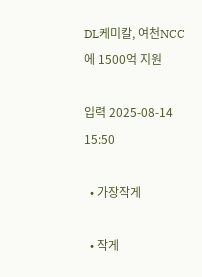DL케미칼, 여천NCC에 1500억 지원

입력 2025-08-14 15:50

  • 가장작게

  • 작게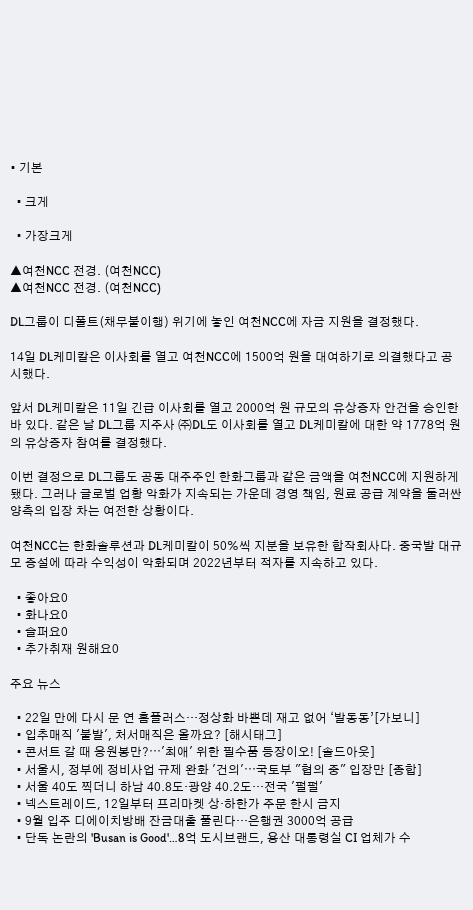• 기본

  • 크게

  • 가장크게

▲여천NCC 전경. (여천NCC)
▲여천NCC 전경. (여천NCC)

DL그룹이 디폴트(채무불이행) 위기에 놓인 여천NCC에 자금 지원을 결정했다.

14일 DL케미칼은 이사회를 열고 여천NCC에 1500억 원을 대여하기로 의결했다고 공시했다.

앞서 DL케미칼은 11일 긴급 이사회를 열고 2000억 원 규모의 유상증자 안건을 승인한 바 있다. 같은 날 DL그룹 지주사 ㈜DL도 이사회를 열고 DL케미칼에 대한 약 1778억 원의 유상증자 참여를 결정했다.

이번 결정으로 DL그룹도 공동 대주주인 한화그룹과 같은 금액을 여천NCC에 지원하게 됐다. 그러나 글로벌 업황 악화가 지속되는 가운데 경영 책임, 원료 공급 계약을 둘러싼 양측의 입장 차는 여전한 상황이다.

여천NCC는 한화솔루션과 DL케미칼이 50%씩 지분을 보유한 합작회사다. 중국발 대규모 증설에 따라 수익성이 악화되며 2022년부터 적자를 지속하고 있다.

  • 좋아요0
  • 화나요0
  • 슬퍼요0
  • 추가취재 원해요0

주요 뉴스

  • 22일 만에 다시 문 연 홈플러스…정상화 바쁜데 재고 없어 ‘발동동’[가보니]
  • 입추매직 '불발', 처서매직은 올까요? [해시태그]
  • 콘서트 갈 때 응원봉만?⋯'최애' 위한 필수품 등장이오! [솔드아웃]
  • 서울시, 정부에 정비사업 규제 완화 '건의'⋯국토부 "협의 중" 입장만 [종합]
  • 서울 40도 찍더니 하남 40.8도·광양 40.2도…전국 '펄펄'
  • 넥스트레이드, 12일부터 프리마켓 상·하한가 주문 한시 금지
  • 9월 입주 디에이치방배 잔금대출 풀린다…은행권 3000억 공급
  • 단독 논란의 'Busan is Good'…8억 도시브랜드, 용산 대통령실 CI 업체가 수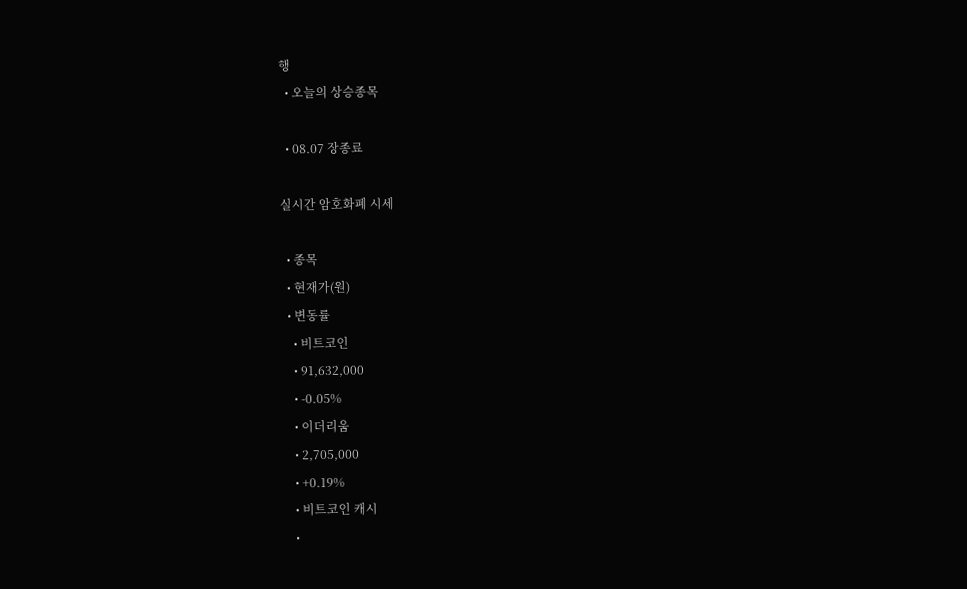행
  • 오늘의 상승종목

  • 08.07 장종료

실시간 암호화폐 시세

  • 종목
  • 현재가(원)
  • 변동률
    • 비트코인
    • 91,632,000
    • -0.05%
    • 이더리움
    • 2,705,000
    • +0.19%
    • 비트코인 캐시
    •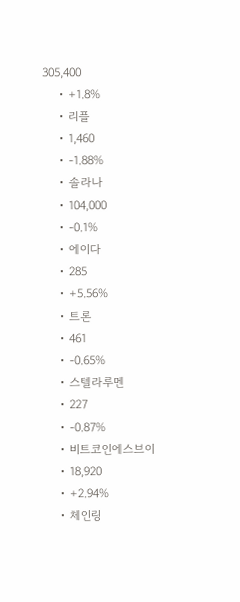305,400
    • +1.8%
    • 리플
    • 1,460
    • -1.88%
    • 솔라나
    • 104,000
    • -0.1%
    • 에이다
    • 285
    • +5.56%
    • 트론
    • 461
    • -0.65%
    • 스텔라루멘
    • 227
    • -0.87%
    • 비트코인에스브이
    • 18,920
    • +2.94%
    • 체인링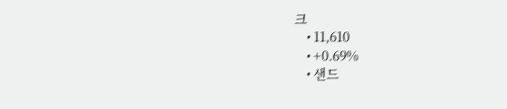크
    • 11,610
    • +0.69%
    • 샌드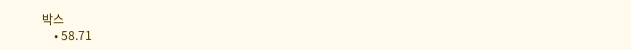박스
    • 58.71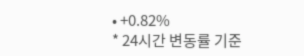• +0.82%
* 24시간 변동률 기준